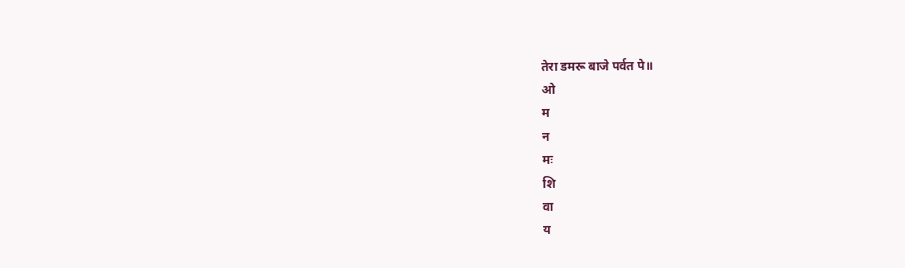तेरा डमरू बाजे पर्वत पे॥
ओ
म
न
मः
शि
वा
य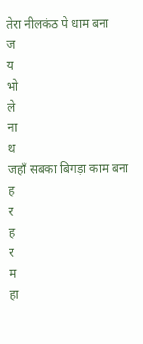तेरा नीलकंठ पे धाम बना
ज
य
भो
ले
ना
थ
जहाँ सबका बिगड़ा काम बना
ह
र
ह
र
म
हा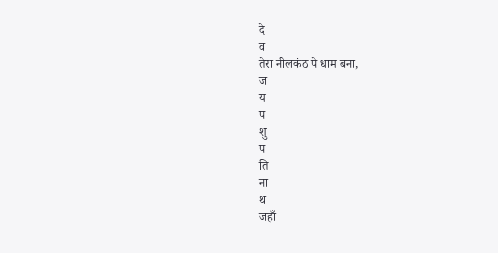दे
व
तेरा नीलकंठ पे धाम बना,
ज
य
प
शु
प
ति
ना
थ
जहाँ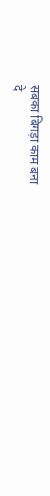सबका बिगड़ा काम बना
दे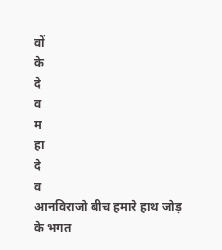वों
के
दे
व
म
हा
दे
व
आनविराजो बीच हमारे हाथ जोड़ के भगत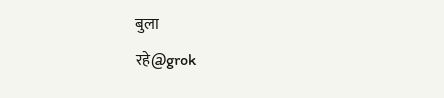बुला
रहे@grok